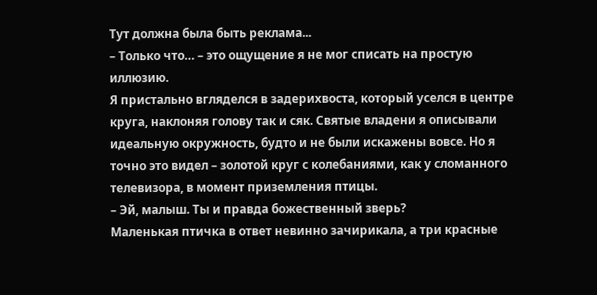Тут должна была быть реклама...
– Только что… – это ощущение я не мог списать на простую иллюзию.
Я пристально вгляделся в задерихвоста, который уселся в центре круга, наклоняя голову так и сяк. Святые владени я описывали идеальную окружность, будто и не были искажены вовсе. Но я точно это видел – золотой круг с колебаниями, как у сломанного телевизора, в момент приземления птицы.
– Эй, малыш. Ты и правда божественный зверь?
Маленькая птичка в ответ невинно зачирикала, а три красные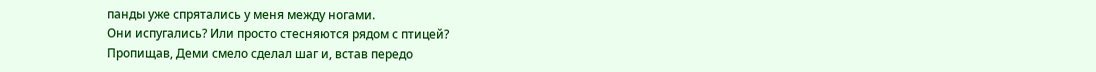панды уже спрятались у меня между ногами.
Они испугались? Или просто стесняются рядом с птицей?
Пропищав, Деми смело сделал шаг и, встав передо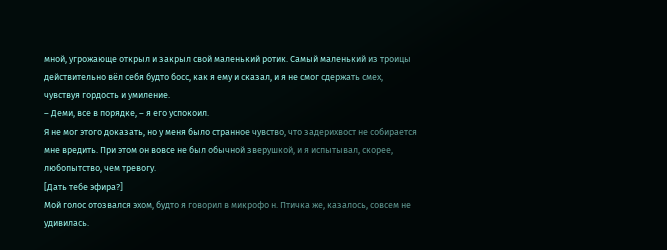мной, угрожающе открыл и закрыл свой маленький ротик. Самый маленький из троицы действительно вёл себя будто босс, как я ему и сказал, и я не смог сдержать смех, чувствуя гордость и умиление.
– Деми, все в порядке, – я его успокоил.
Я не мог этого доказать, но у меня было странное чувство, что задерихвост не собирается мне вредить. При этом он вовсе не был обычной зверушкой, и я испытывал, скорее, любопытство, чем тревогу.
[Дать тебе эфира?]
Мой голос отозвался эхом, будто я говорил в микрофо н. Птичка же, казалось, совсем не удивилась.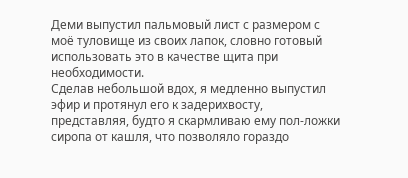Деми выпустил пальмовый лист с размером с моё туловище из своих лапок, словно готовый использовать это в качестве щита при необходимости.
Сделав небольшой вдох, я медленно выпустил эфир и протянул его к задерихвосту, представляя, будто я скармливаю ему пол-ложки сиропа от кашля, что позволяло гораздо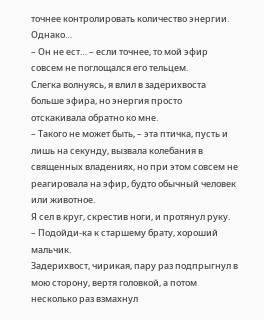точнее контролировать количество энергии. Однако…
– Он не ест… – если точнее, то мой эфир совсем не поглощался его тельцем.
Слегка волнуясь, я влил в задерихвоста больше эфира, но энергия просто отскакивала обратно ко мне.
– Такого не может быть, – эта птичка, пусть и лишь на секунду, вызвала колебания в священных владениях, но при этом совсем не реагировала на эфир, будто обычный человек или животное.
Я сел в круг, скрестив ноги, и протянул руку.
– Подойди-ка к старшему брату, хороший мальчик.
Задерихвост, чирикая, пару раз подпрыгнул в мою сторону, вертя головкой, а потом несколько раз взмахнул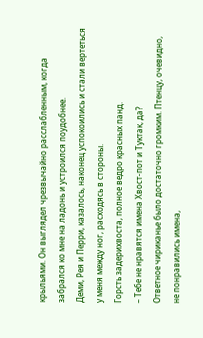крыльями. Он выглядел чрезвычайно расслабленным, когда забрался ко мне на ладонь и устроился поудобнее.
Деми, Рея и Перри, казалось, наконец успокоились и стали вертеться у меня между ног, расходясь в стороны.
Горсть задерихвоста, полное ведро красных панд.
– Тебе не нравятся имена Хвост-пот и Туктак, да?
Ответное чириканье было достаточно громким. Птенцу, очевидно, не понравились имена,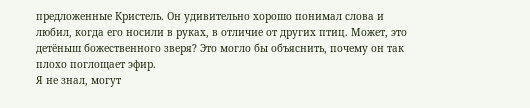предложенные Кристель. Он удивительно хорошо понимал слова и любил, когда его носили в руках, в отличие от других птиц. Может, это детёныш божественного зверя? Это могло бы объяснить, почему он так плохо поглощает эфир.
Я не знал, могут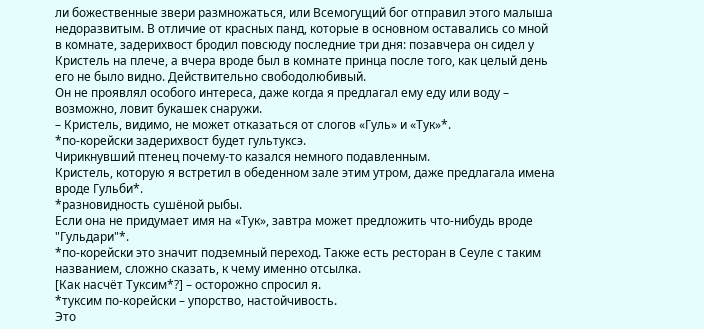ли божественные звери размножаться, или Всемогущий бог отправил этого малыша недоразвитым. В отличие от красных панд, которые в основном оставались со мной в комнате, задерихвост бродил повсюду последние три дня: позавчера он сидел у Кристель на плече, а вчера вроде был в комнате принца после того, как целый день его не было видно. Действительно свободолюбивый.
Он не проявлял особого интереса, даже когда я предлагал ему еду или воду – возможно, ловит букашек снаружи.
– Кристель, видимо, не может отказаться от слогов «Гуль» и «Тук»*.
*по-корейски задерихвост будет гультуксэ.
Чирикнувший птенец почему-то казался немного подавленным.
Кристель, которую я встретил в обеденном зале этим утром, даже предлагала имена вроде Гульби*.
*разновидность сушёной рыбы.
Если она не придумает имя на «Тук», завтра может предложить что-нибудь вроде "Гульдари"*.
*по-корейски это значит подземный переход. Также есть ресторан в Сеуле с таким названием, сложно сказать, к чему именно отсылка.
[Как насчёт Туксим*?] – осторожно спросил я.
*туксим по-корейски – упорство, настойчивость.
Это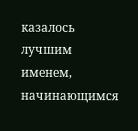казалось лучшим именем, начинающимся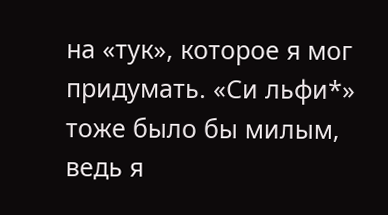на «тук», которое я мог придумать. «Си льфи*» тоже было бы милым, ведь я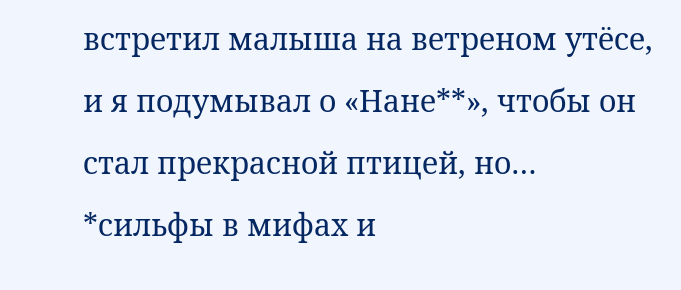встретил малыша на ветреном утёсе, и я подумывал о «Нане**», чтобы он стал прекрасной птицей, но…
*сильфы в мифах и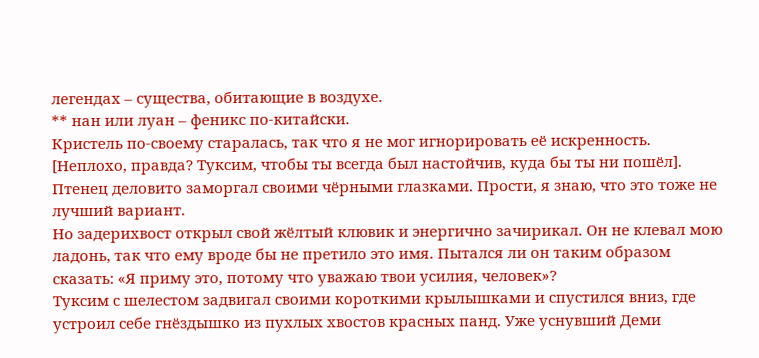легендах – существа, обитающие в воздухе.
** нан или луан – феникс по-китайски.
Кристель по-своему старалась, так что я не мог игнорировать её искренность.
[Неплохо, правда? Туксим, чтобы ты всегда был настойчив, куда бы ты ни пошёл].
Птенец деловито заморгал своими чёрными глазками. Прости, я знаю, что это тоже не лучший вариант.
Но задерихвост открыл свой жёлтый клювик и энергично зачирикал. Он не клевал мою ладонь, так что ему вроде бы не претило это имя. Пытался ли он таким образом сказать: «Я приму это, потому что уважаю твои усилия, человек»?
Туксим с шелестом задвигал своими короткими крылышками и спустился вниз, где устроил себе гнёздышко из пухлых хвостов красных панд. Уже уснувший Деми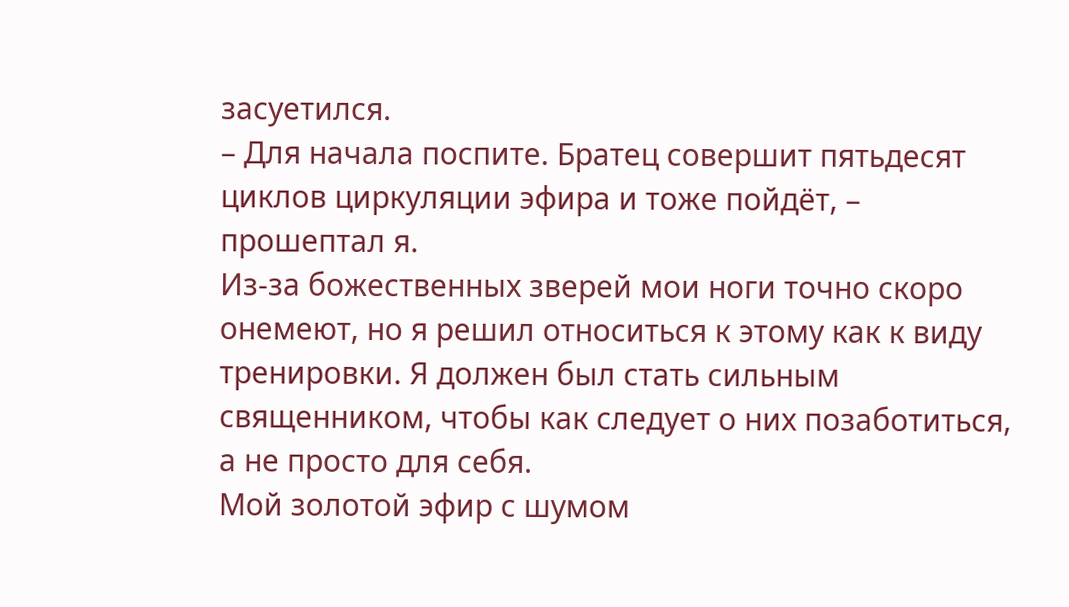засуетился.
– Для начала поспите. Братец совершит пятьдесят циклов циркуляции эфира и тоже пойдёт, – прошептал я.
Из-за божественных зверей мои ноги точно скоро онемеют, но я решил относиться к этому как к виду тренировки. Я должен был стать сильным священником, чтобы как следует о них позаботиться, а не просто для себя.
Мой золотой эфир с шумом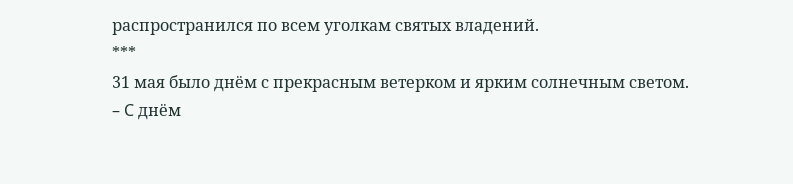распространился по всем уголкам святых владений.
***
31 мая было днём с прекрасным ветерком и ярким солнечным светом.
– C днём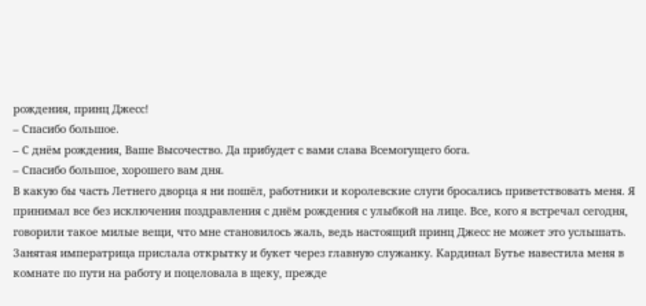рождения, принц Джесс!
– Спасибо большое.
– С днём рождения, Ваше Высочество. Да прибудет с вами слава Всемогущего бога.
– Спасибо большое, хорошего вам дня.
В какую бы часть Летнего дворца я ни пошёл, работники и королевские слуги бросались приветствовать меня. Я принимал все без исключения поздравления с днём рождения с улыбкой на лице. Все, кого я встречал сегодня, говорили такое милые вещи, что мне становилось жаль, ведь настоящий принц Джесс не может это услышать.
Занятая императрица прислала открытку и букет через главную служанку. Кардинал Бутье навестила меня в комнате по пути на работу и поцеловала в щеку, прежде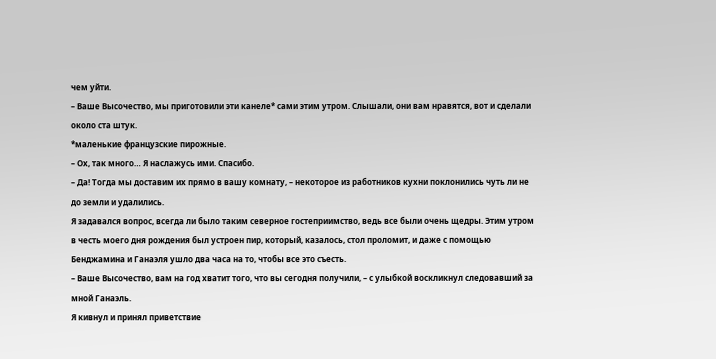чем уйти.
– Ваше Высочество, мы приготовили эти канеле* сами этим утром. Слышали, они вам нравятся, вот и сделали около ста штук.
*маленькие французские пирожные.
– Ох, так много… Я наслажусь ими. Спасибо.
– Да! Тогда мы доставим их прямо в вашу комнату, – некоторое из работников кухни поклонились чуть ли не до земли и удалились.
Я задавался вопрос, всегда ли было таким северное гостеприимство, ведь все были очень щедры. Этим утром в честь моего дня рождения был устроен пир, который, казалось, стол проломит, и даже с помощью Бенджамина и Ганаэля ушло два часа на то, чтобы все это съесть.
– Ваше Высочество, вам на год хватит того, что вы сегодня получили, – с улыбкой воскликнул следовавший за мной Ганаэль.
Я кивнул и принял приветствие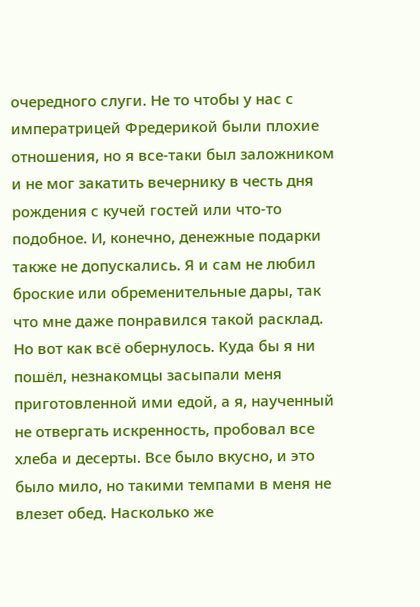очередного слуги. Не то чтобы у нас с императрицей Фредерикой были плохие отношения, но я все-таки был заложником и не мог закатить вечернику в честь дня рождения с кучей гостей или что-то подобное. И, конечно, денежные подарки также не допускались. Я и сам не любил броские или обременительные дары, так что мне даже понравился такой расклад.
Но вот как всё обернулось. Куда бы я ни пошёл, незнакомцы засыпали меня приготовленной ими едой, а я, наученный не отвергать искренность, пробовал все хлеба и десерты. Все было вкусно, и это было мило, но такими темпами в меня не влезет обед. Насколько же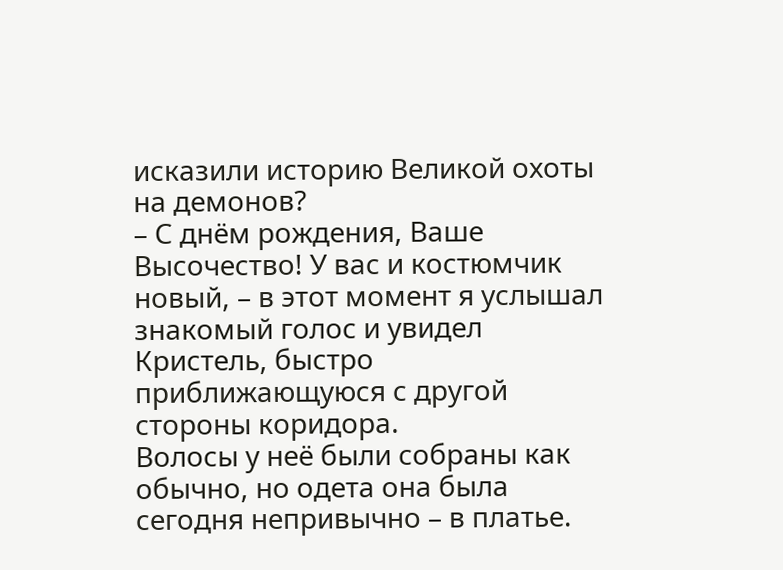исказили историю Великой охоты на демонов?
– С днём рождения, Ваше Высочество! У вас и костюмчик новый, – в этот момент я услышал знакомый голос и увидел Кристель, быстро приближающуюся с другой стороны коридора.
Волосы у неё были собраны как обычно, но одета она была сегодня непривычно – в платье.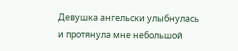Девушка ангельски улыбнулась и протянула мне небольшой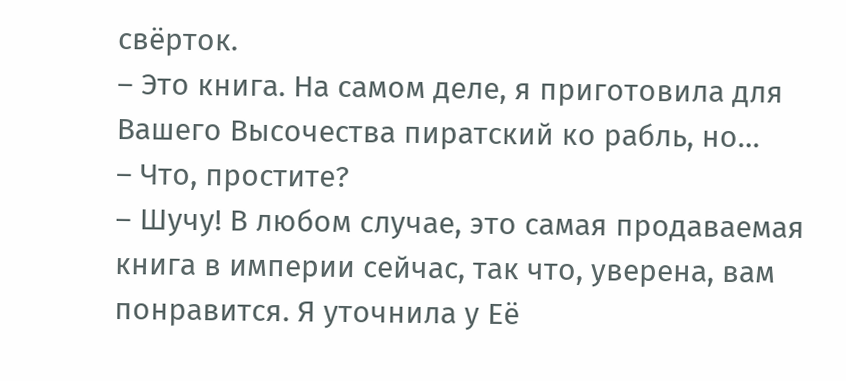свёрток.
– Это книга. На самом деле, я приготовила для Вашего Высочества пиратский ко рабль, но…
– Что, простите?
– Шучу! В любом случае, это самая продаваемая книга в империи сейчас, так что, уверена, вам понравится. Я уточнила у Её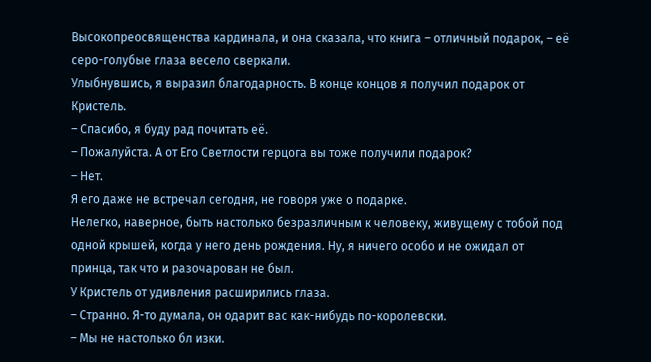Высокопреосвященства кардинала, и она сказала, что книга – отличный подарок, – её серо-голубые глаза весело сверкали.
Улыбнувшись, я выразил благодарность. В конце концов я получил подарок от Кристель.
– Спасибо, я буду рад почитать её.
– Пожалуйста. А от Его Светлости герцога вы тоже получили подарок?
– Нет.
Я его даже не встречал сегодня, не говоря уже о подарке.
Нелегко, наверное, быть настолько безразличным к человеку, живущему с тобой под одной крышей, когда у него день рождения. Ну, я ничего особо и не ожидал от принца, так что и разочарован не был.
У Кристель от удивления расширились глаза.
– Странно. Я-то думала, он одарит вас как-нибудь по-королевски.
– Мы не настолько бл изки.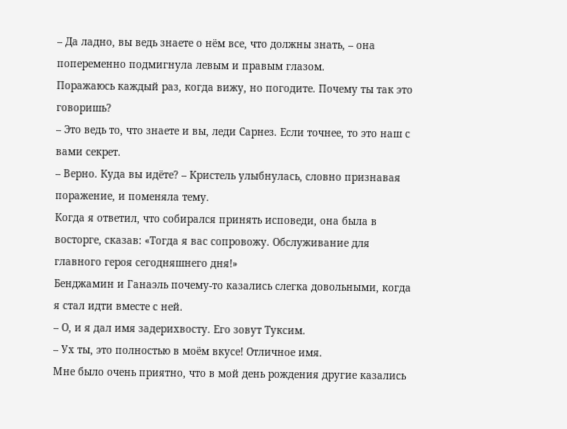– Да ладно, вы ведь знаете о нём все, что должны знать, – она попеременно подмигнула левым и правым глазом.
Поражаюсь каждый раз, когда вижу, но погодите. Почему ты так это говоришь?
– Это ведь то, что знаете и вы, леди Сарнез. Если точнее, то это наш с вами секрет.
– Верно. Куда вы идёте? – Кристель улыбнулась, словно признавая поражение, и поменяла тему.
Когда я ответил, что собирался принять исповеди, она была в восторге, сказав: «Тогда я вас сопровожу. Обслуживание для главного героя сегодняшнего дня!»
Бенджамин и Ганаэль почему-то казались слегка довольными, когда я стал идти вместе с ней.
– О, и я дал имя задерихвосту. Его зовут Туксим.
– Ух ты, это полностью в моём вкусе! Отличное имя.
Мне было очень приятно, что в мой день рождения другие казались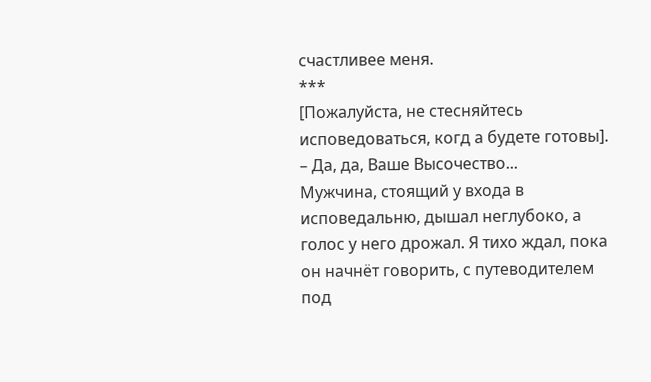счастливее меня.
***
[Пожалуйста, не стесняйтесь исповедоваться, когд а будете готовы].
– Да, да, Ваше Высочество...
Мужчина, стоящий у входа в исповедальню, дышал неглубоко, а голос у него дрожал. Я тихо ждал, пока он начнёт говорить, с путеводителем под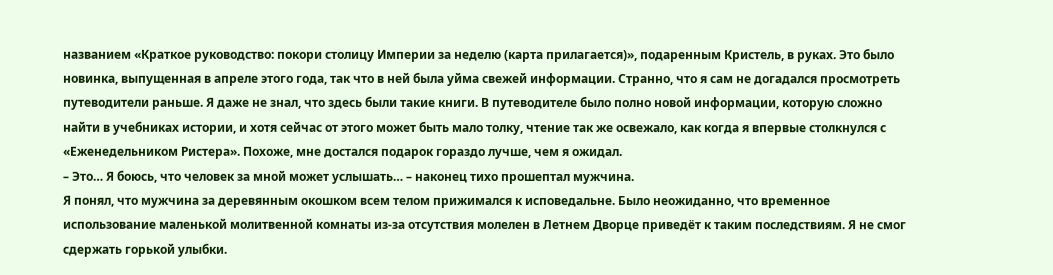названием «Краткое руководство: покори столицу Империи за неделю (карта прилагается)», подаренным Кристель, в руках. Это было новинка, выпущенная в апреле этого года, так что в ней была уйма свежей информации. Странно, что я сам не догадался просмотреть путеводители раньше. Я даже не знал, что здесь были такие книги. В путеводителе было полно новой информации, которую сложно найти в учебниках истории, и хотя сейчас от этого может быть мало толку, чтение так же освежало, как когда я впервые столкнулся с «Еженедельником Ристера». Похоже, мне достался подарок гораздо лучше, чем я ожидал.
– Это… Я боюсь, что человек за мной может услышать… – наконец тихо прошептал мужчина.
Я понял, что мужчина за деревянным окошком всем телом прижимался к исповедальне. Было неожиданно, что временное использование маленькой молитвенной комнаты из-за отсутствия молелен в Летнем Дворце приведёт к таким последствиям. Я не смог сдержать горькой улыбки.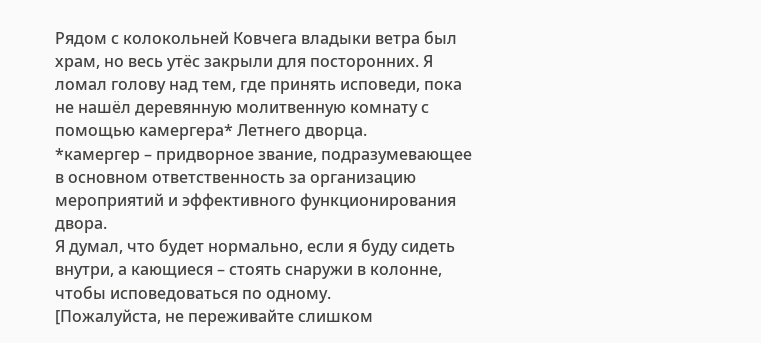Рядом с колокольней Ковчега владыки ветра был храм, но весь утёс закрыли для посторонних. Я ломал голову над тем, где принять исповеди, пока не нашёл деревянную молитвенную комнату с помощью камергера* Летнего дворца.
*камергер – придворное звание, подразумевающее в основном ответственность за организацию мероприятий и эффективного функционирования двора.
Я думал, что будет нормально, если я буду сидеть внутри, а кающиеся – стоять снаружи в колонне, чтобы исповедоваться по одному.
[Пожалуйста, не переживайте слишком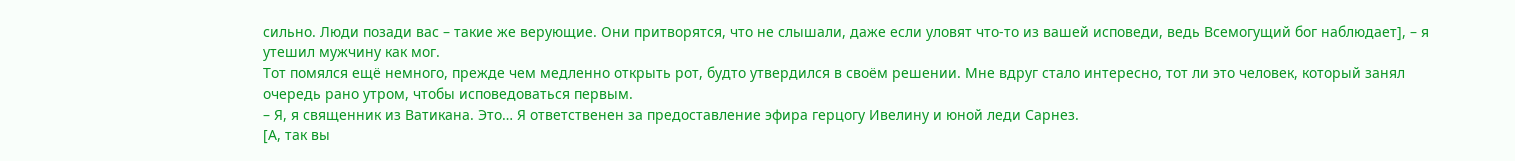сильно. Люди позади вас – такие же верующие. Они притворятся, что не слышали, даже если уловят что-то из вашей исповеди, ведь Всемогущий бог наблюдает], – я утешил мужчину как мог.
Тот помялся ещё немного, прежде чем медленно открыть рот, будто утвердился в своём решении. Мне вдруг стало интересно, тот ли это человек, который занял очередь рано утром, чтобы исповедоваться первым.
– Я, я священник из Ватикана. Это… Я ответственен за предоставление эфира герцогу Ивелину и юной леди Сарнез.
[А, так вы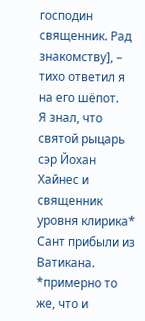господин священник. Рад знакомству], – тихо ответил я на его шёпот.
Я знал, что святой рыцарь сэр Йохан Хайнес и священник уровня клирика* Сант прибыли из Ватикана.
*примерно то же, что и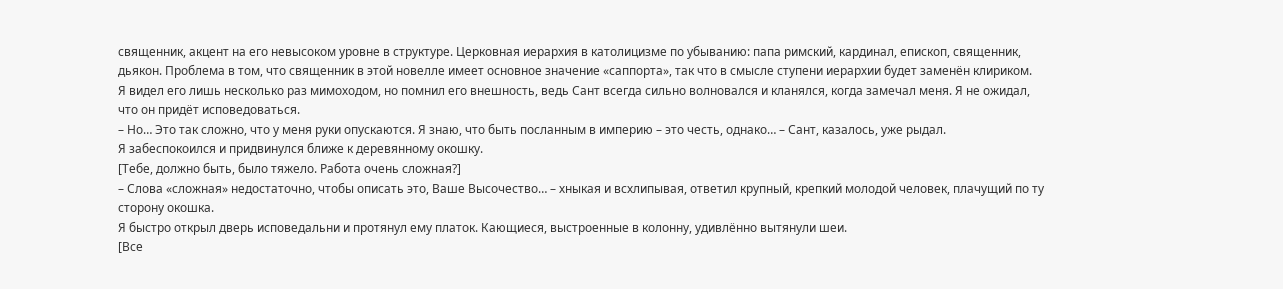священник, акцент на его невысоком уровне в структуре. Церковная иерархия в католицизме по убыванию: папа римский, кардинал, епископ, священник, дьякон. Проблема в том, что священник в этой новелле имеет основное значение «саппорта», так что в смысле ступени иерархии будет заменён клириком.
Я видел его лишь несколько раз мимоходом, но помнил его внешность, ведь Сант всегда сильно волновался и кланялся, когда замечал меня. Я не ожидал, что он придёт исповедоваться.
– Но… Это так сложно, что у меня руки опускаются. Я знаю, что быть посланным в империю – это честь, однако… – Сант, казалось, уже рыдал.
Я забеспокоился и придвинулся ближе к деревянному окошку.
[Тебе, должно быть, было тяжело. Работа очень сложная?]
– Слова «сложная» недостаточно, чтобы описать это, Ваше Высочество… – хныкая и всхлипывая, ответил крупный, крепкий молодой человек, плачущий по ту сторону окошка.
Я быстро открыл дверь исповедальни и протянул ему платок. Кающиеся, выстроенные в колонну, удивлённо вытянули шеи.
[Все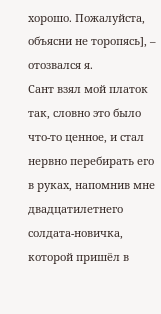хорошо. Пожалуйста, объясни не торопясь], – отозвался я.
Сант взял мой платок так, словно это было что-то ценное, и стал нервно перебирать его в руках, напомнив мне двадцатилетнего солдата-новичка, которой пришёл в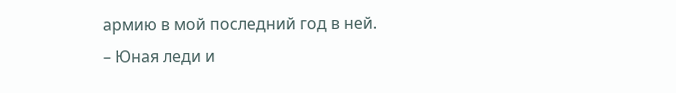армию в мой последний год в ней.
– Юная леди и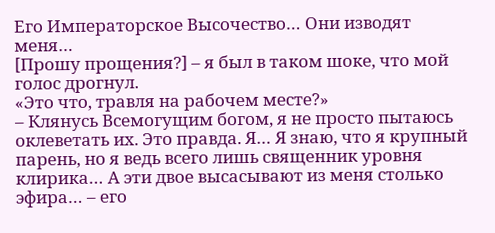Его Императорское Высочество… Они изводят меня…
[Прошу прощения?] – я был в таком шоке, что мой голос дрогнул.
«Это что, травля на рабочем месте?»
– Клянусь Всемогущим богом, я не просто пытаюсь оклеветать их. Это правда. Я… Я знаю, что я крупный парень, но я ведь всего лишь священник уровня клирика… А эти двое высасывают из меня столько эфира… – его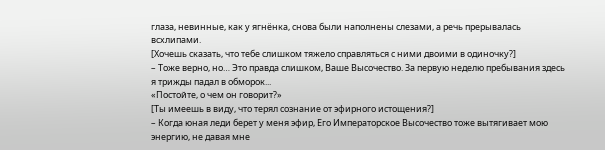глаза, невинные, как у ягнёнка, снова были наполнены слезами, а речь прерывалась всхлипами.
[Хочешь сказать, что тебе слишком тяжело справляться с ними двоими в одиночку?]
– Тоже верно, но… Это правда слишком, Ваше Высочество. За первую неделю пребывания здесь я трижды падал в обморок...
«Постойте, о чем он говорит?»
[Ты имеешь в виду, что терял сознание от эфирного истощения?]
– Когда юная леди берет у меня эфир, Его Императорское Высочество тоже вытягивает мою энергию, не давая мне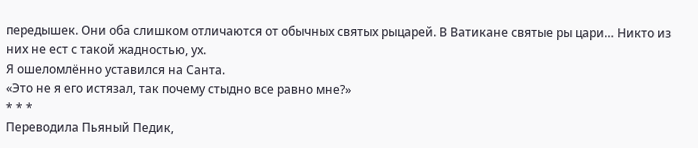передышек. Они оба слишком отличаются от обычных святых рыцарей. В Ватикане святые ры цари… Никто из них не ест с такой жадностью, ух.
Я ошеломлённо уставился на Санта.
«Это не я его истязал, так почему стыдно все равно мне?»
* * *
Переводила Пьяный Педик,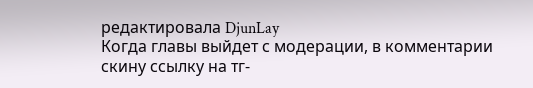редактировала DjunLay
Когда главы выйдет с модерации, в комментарии скину ссылку на тг-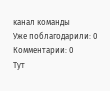канал команды
Уже поблагодарили: 0
Комментарии: 0
Тут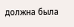должна была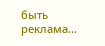быть реклама...